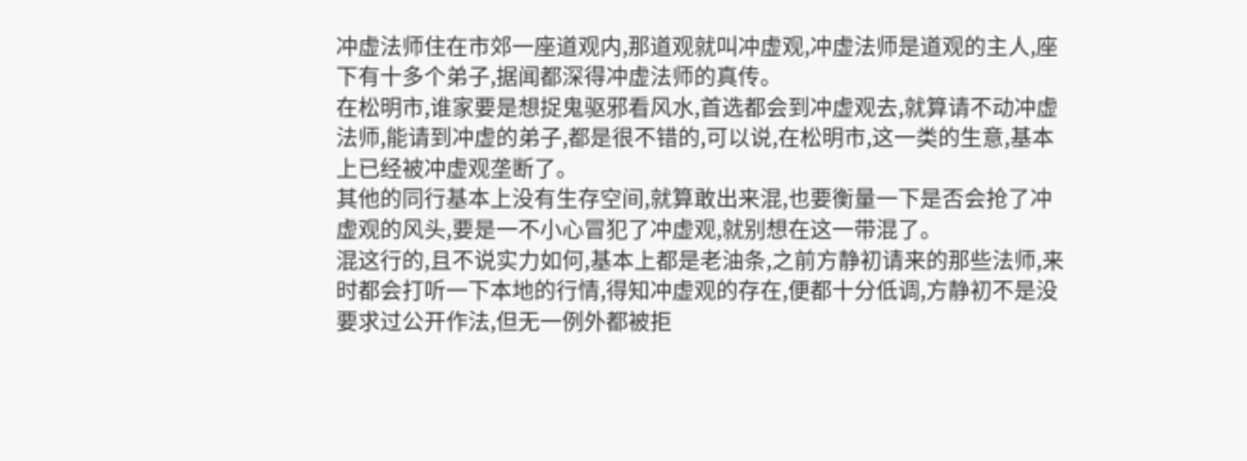冲虚法师住在市郊一座道观内,那道观就叫冲虚观,冲虚法师是道观的主人,座下有十多个弟子,据闻都深得冲虚法师的真传。
在松明市,谁家要是想捉鬼驱邪看风水,首选都会到冲虚观去,就算请不动冲虚法师,能请到冲虚的弟子,都是很不错的,可以说,在松明市,这一类的生意,基本上已经被冲虚观垄断了。
其他的同行基本上没有生存空间,就算敢出来混,也要衡量一下是否会抢了冲虚观的风头,要是一不小心冒犯了冲虚观,就别想在这一带混了。
混这行的,且不说实力如何,基本上都是老油条,之前方静初请来的那些法师,来时都会打听一下本地的行情,得知冲虚观的存在,便都十分低调,方静初不是没要求过公开作法,但无一例外都被拒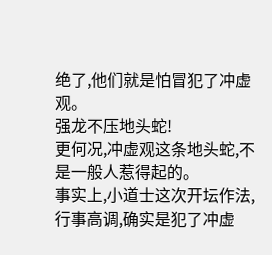绝了,他们就是怕冒犯了冲虚观。
强龙不压地头蛇!
更何况,冲虚观这条地头蛇,不是一般人惹得起的。
事实上,小道士这次开坛作法,行事高调,确实是犯了冲虚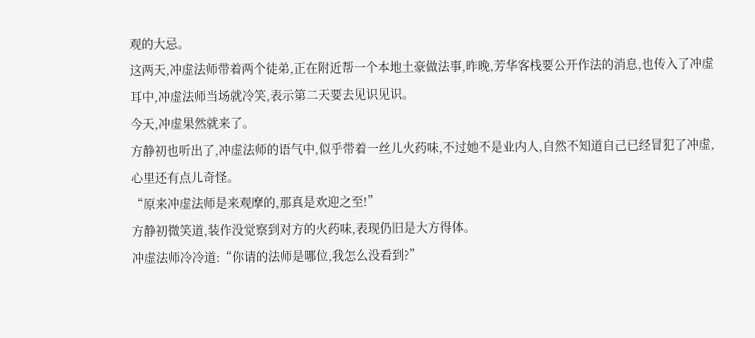观的大忌。
这两天,冲虚法师带着两个徒弟,正在附近帮一个本地土豪做法事,昨晚,芳华客栈要公开作法的消息,也传入了冲虚耳中,冲虚法师当场就冷笑,表示第二天要去见识见识。
今天,冲虚果然就来了。
方静初也听出了,冲虚法师的语气中,似乎带着一丝儿火药味,不过她不是业内人,自然不知道自己已经冒犯了冲虚,心里还有点儿奇怪。
“原来冲虚法师是来观摩的,那真是欢迎之至!”
方静初微笑道,装作没觉察到对方的火药味,表现仍旧是大方得体。
冲虚法师冷冷道:“你请的法师是哪位,我怎么没看到?”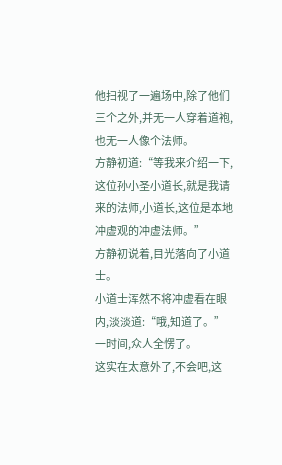他扫视了一遍场中,除了他们三个之外,并无一人穿着道袍,也无一人像个法师。
方静初道:“等我来介绍一下,这位孙小圣小道长,就是我请来的法师,小道长,这位是本地冲虚观的冲虚法师。”
方静初说着,目光落向了小道士。
小道士浑然不将冲虚看在眼内,淡淡道:“哦,知道了。”
一时间,众人全愣了。
这实在太意外了,不会吧,这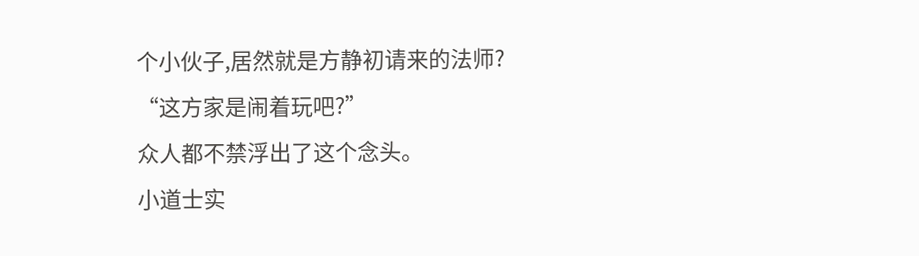个小伙子,居然就是方静初请来的法师?
“这方家是闹着玩吧?”
众人都不禁浮出了这个念头。
小道士实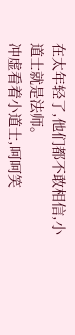在太年轻了,他们都不敢相信,小道士就是法师。
冲虚看着小道士,呵呵笑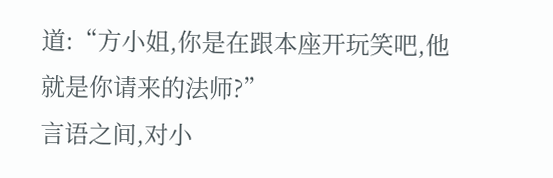道:“方小姐,你是在跟本座开玩笑吧,他就是你请来的法师?”
言语之间,对小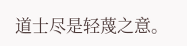道士尽是轻蔑之意。